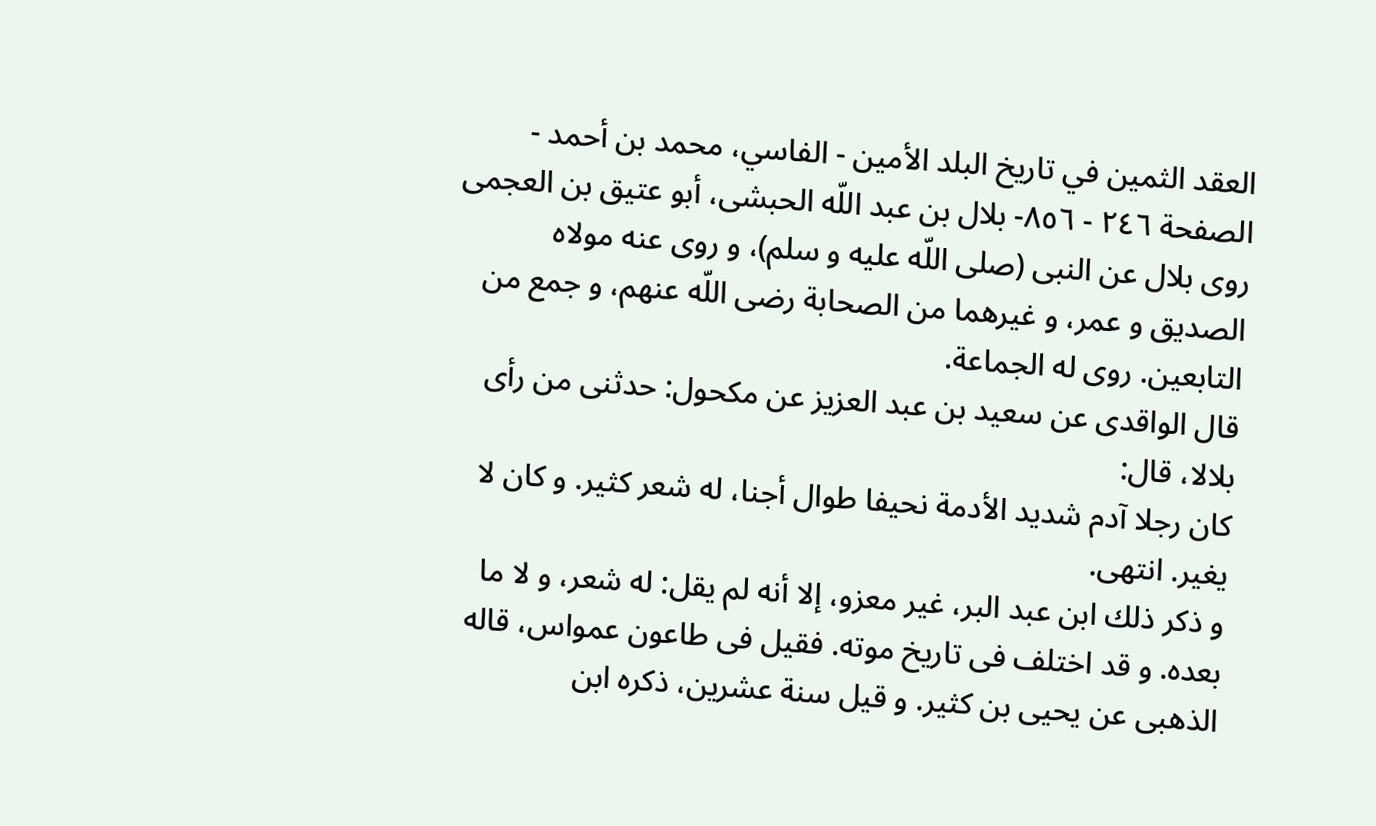العقد الثمين في تاريخ البلد الأمين - الفاسي، محمد بن أحمد - الصفحة ٢٤٦ - ٨٥٦- بلال بن عبد اللّه الحبشى، أبو عتيق بن العجمى
روى بلال عن النبى (صلى اللّه عليه و سلم)، و روى عنه مولاه الصديق و عمر، و غيرهما من الصحابة رضى اللّه عنهم، و جمع من التابعين. روى له الجماعة.
قال الواقدى عن سعيد بن عبد العزيز عن مكحول: حدثنى من رأى بلالا، قال:
كان رجلا آدم شديد الأدمة نحيفا طوال أجنا، له شعر كثير. و كان لا يغير. انتهى.
و ذكر ذلك ابن عبد البر، غير معزو، إلا أنه لم يقل: له شعر، و لا ما بعده. و قد اختلف فى تاريخ موته. فقيل فى طاعون عمواس، قاله الذهبى عن يحيى بن كثير. و قيل سنة عشرين، ذكره ابن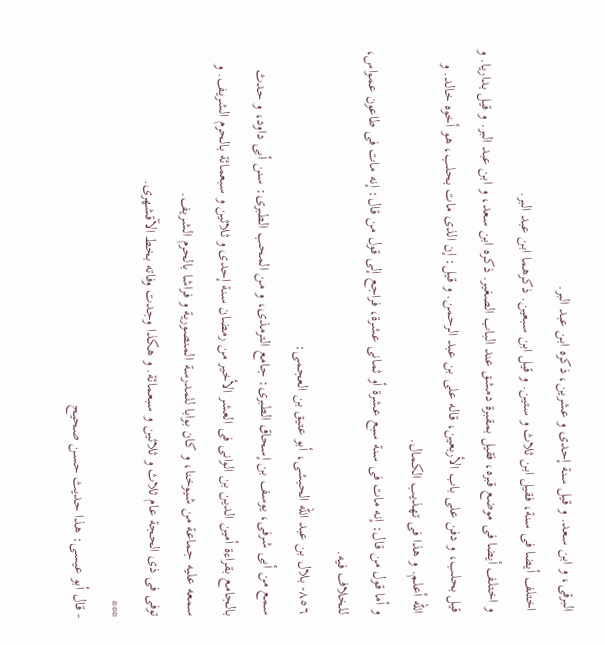البرقى، و ابن سعد. و قيل سنة إحدى و عشرين، ذكره ابن عبد البر.
اختلف أيضا فى سنة، فقيل ابن ثلاث و ستين. و قيل ابن سبعين. ذكرهما ابن عبد البر.
و اختلف أيضا فى موضع قبره، فقيل بمقبرة دمشق عند الباب الصغير. ذكره ابن سعد، و ابن عبد البر. و قيل بداريا. و قيل بحلب، و دفن على باب الأربعين، قاله على بن عبد الرحمن. و قيل: إن الذى مات بحلب، هو أخوه خالد. و اللّه أعلم. و هذا فى تهذيب الكمال.
و أما قول من قال: إنه مات فى سنة سبع عشرة أو ثمانى عشرة، فراجع إلى قول من قال: إنه مات فى طاعون عمواس، للخلاف فيه.
٨٥٦- بلال بن عبد اللّه الحبشى، أبو عتيق بن العجمى:
سمع من أبى شرفى، يوسف بن إسحاق الطبرى: جامع الترمذى، و من المحب الطبرى: سنن أبى داود، و حدث بالجامع بقراءة أمين الدين بن الوانى فى العشر الأخير من رمضان سنة إحدى و ثلاثين و سبعمائة بالحرم الشريف. و سمعه عليه جماعة من شيوخنا، و كان بوابا للمدرسة المنصورية و فراشا بالحرم الشريف.
توفى فى ذى الحجة عام ثلاث و ثلاثين و سبعمائة. و هكذا وجدت وفاته بخط الآقشهرى.
***
- قال أبو عيسى: هذا حديث حسن صحيح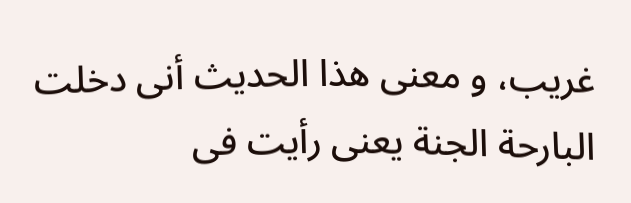غريب، و معنى هذا الحديث أنى دخلت البارحة الجنة يعنى رأيت فى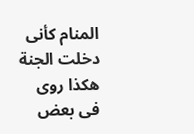المنام كأنى دخلت الجنة هكذا روى فى بعض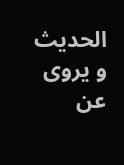الحديث و يروى عن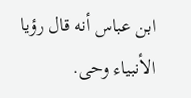ابن عباس أنه قال رؤيا الأنبياء وحى.